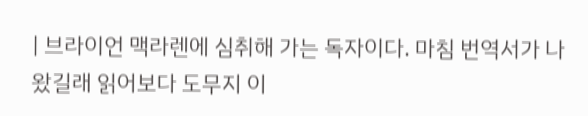| 브라이언 맥라렌에 심취해 가는 독자이다. 마침 번역서가 나왔길래 읽어보다 도무지 이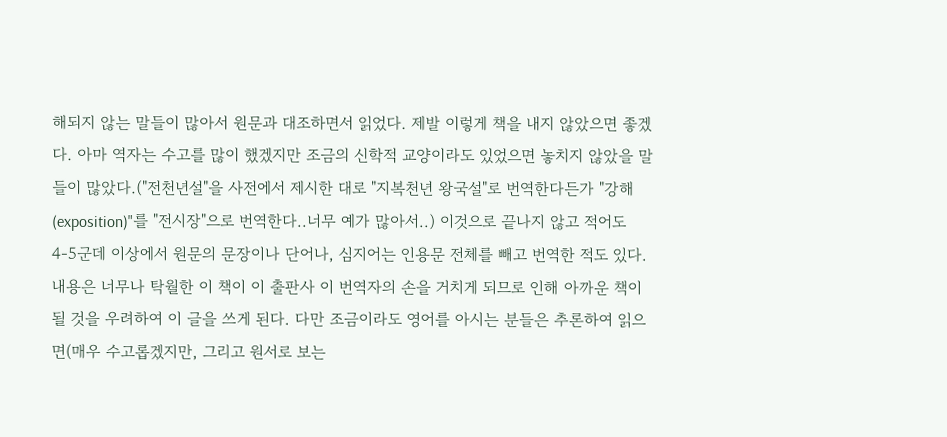해되지 않는 말들이 많아서 원문과 대조하면서 읽었다. 제발 이렇게 책을 내지 않았으면 좋겠다. 아마 역자는 수고를 많이 했겠지만 조금의 신학적 교양이라도 있었으면 놓치지 않았을 말들이 많았다.("전천년설"을 사전에서 제시한 대로 "지복천년 왕국설"로 번역한다든가 "강해(exposition)"를 "전시장"으로 번역한다..너무 예가 많아서..) 이것으로 끝나지 않고 적어도 4-5군데 이상에서 원문의 문장이나 단어나, 심지어는 인용문 전체를 빼고 번역한 적도 있다. 내용은 너무나 탁월한 이 책이 이 출판사 이 번역자의 손을 거치게 되므로 인해 아까운 책이 될 것을 우려하여 이 글을 쓰게 된다. 다만 조금이라도 영어를 아시는 분들은 추론하여 읽으면(매우 수고롭겠지만, 그리고 원서로 보는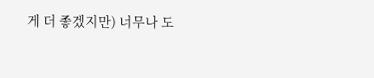게 더 좋겠지만) 너무나 도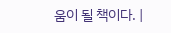움이 될 책이다. |